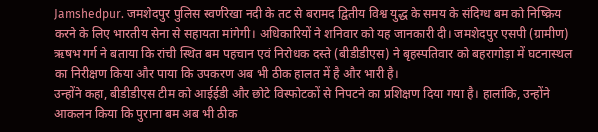Jamshedpur. जमशेदपुर पुलिस स्वर्णरेखा नदी के तट से बरामद द्वितीय विश्व युद्ध के समय के संदिग्ध बम को निष्क्रिय करने के लिए भारतीय सेना से सहायता मांगेगी। अधिकारियों ने शनिवार को यह जानकारी दी। जमशेदपुर एसपी (ग्रामीण) ऋषभ गर्ग ने बताया कि रांची स्थित बम पहचान एवं निरोधक दस्ते (बीडीडीएस) ने बृहस्पतिवार को बहरागोड़ा में घटनास्थल का निरीक्षण किया और पाया कि उपकरण अब भी ठीक हालत में है और भारी है।
उन्होंने कहा, बीडीडीएस टीम को आईईडी और छोटे विस्फोटकों से निपटने का प्रशिक्षण दिया गया है। हालांकि, उन्होंने आकलन किया कि पुराना बम अब भी ठीक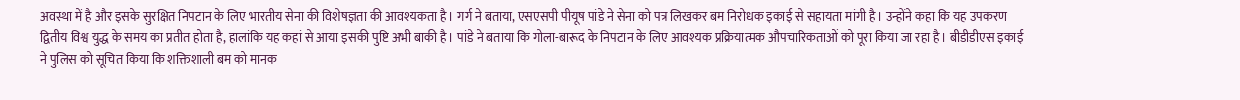अवस्था में है और इसके सुरक्षित निपटान के लिए भारतीय सेना की विशेषज्ञता की आवश्यकता है। गर्ग ने बताया, एसएसपी पीयूष पांडे ने सेना को पत्र लिखकर बम निरोधक इकाई से सहायता मांगी है। उन्होंने कहा कि यह उपकरण द्वितीय विश्व युद्ध के समय का प्रतीत होता है, हालांकि यह कहां से आया इसकी पुष्टि अभी बाकी है। पांडे ने बताया कि गोला-बारूद के निपटान के लिए आवश्यक प्रक्रियात्मक औपचारिकताओं को पूरा किया जा रहा है। बीडीडीएस इकाई ने पुलिस को सूचित किया कि शक्तिशाली बम को मानक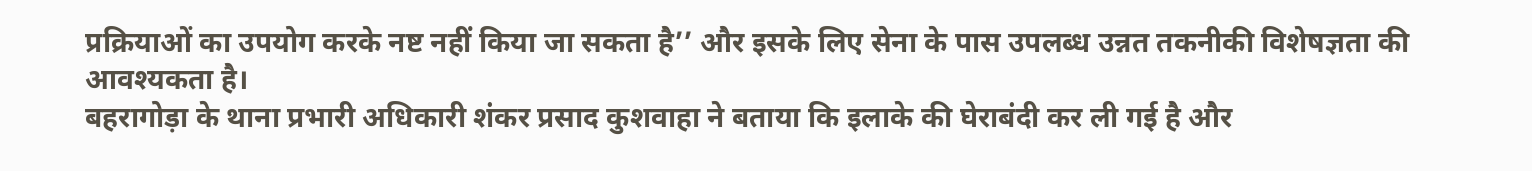प्रक्रियाओं का उपयोग करके नष्ट नहीं किया जा सकता है’’ और इसके लिए सेना के पास उपलब्ध उन्नत तकनीकी विशेषज्ञता की आवश्यकता है।
बहरागोड़ा के थाना प्रभारी अधिकारी शंकर प्रसाद कुशवाहा ने बताया कि इलाके की घेराबंदी कर ली गई है और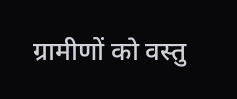ग्रामीणों को वस्तु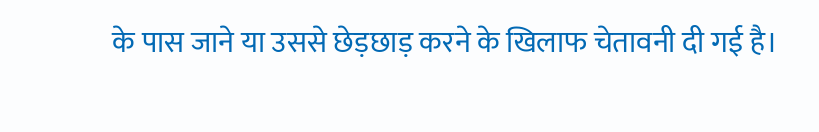के पास जाने या उससे छेड़छाड़ करने के खिलाफ चेतावनी दी गई है।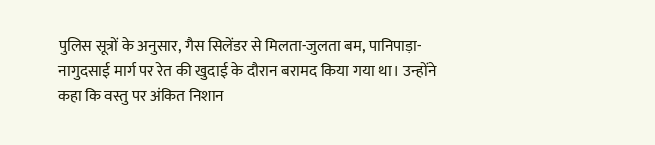पुलिस सूत्रों के अनुसार, गैस सिलेंडर से मिलता-जुलता बम, पानिपाड़ा-नागुदसाई मार्ग पर रेत की खुदाई के दौरान बरामद किया गया था। उन्होंने कहा कि वस्तु पर अंकित निशान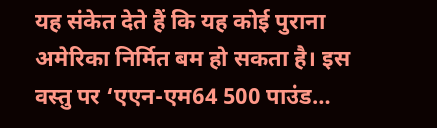यह संकेत देते हैं कि यह कोई पुराना अमेरिका निर्मित बम हो सकता है। इस वस्तु पर ‘एएन-एम64 500 पाउंड…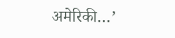अमेरिकी…’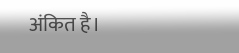अंकित है।